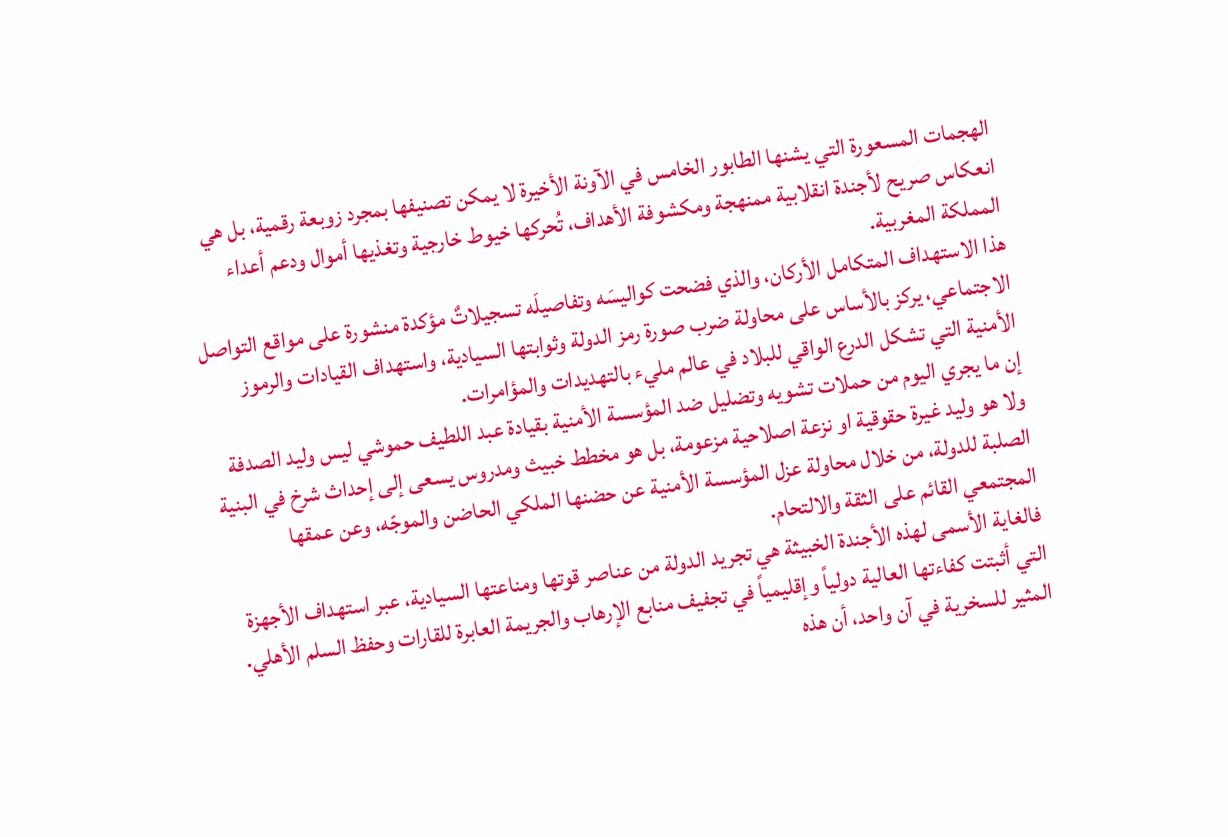الهجمات المسعورة التي يشنها الطابور الخامس في الآونة الأخيرة لا يمكن تصنيفها بمجرد زوبعة رقمية، بل هي انعكاس صريح لأجندة انقلابية ممنهجة ومكشوفة الأهداف، تُحركها خيوط خارجية وتغذيها أموال ودعم أعداء المملكة المغربية.
هذا الاستهداف المتكامل الأركان، والذي فضحت كواليسَه وتفاصيلَه تسجيلاتٌ مؤكدة منشورة على مواقع التواصل الاجتماعي، يركز بالأساس على محاولة ضرب صورة رمز الدولة وثوابتها السيادية، واستهداف القيادات والرموز الأمنية التي تشكل الدرع الواقي للبلاد في عالم مليء بالتهديدات والمؤامرات.
إن ما يجري اليوم من حملات تشويه وتضليل ضد المؤسسة الأمنية بقيادة عبد اللطيف حموشي ليس وليد الصدفة ولا هو وليد غيرة حقوقية او نزعة اصلاحية مزعومة، بل هو مخطط خبيث ومدروس يسعى إلى إحداث شرخ في البنية الصلبة للدولة، من خلال محاولة عزل المؤسسة الأمنية عن حضنها الملكي الحاضن والموجّه، وعن عمقها المجتمعي القائم على الثقة والالتحام.
فالغاية الأسمى لهذه الأجندة الخبيثة هي تجريد الدولة من عناصر قوتها ومناعتها السيادية، عبر استهداف الأجهزة التي أثبتت كفاءتها العالية دولياً وإقليمياً في تجفيف منابع الإرهاب والجريمة العابرة للقارات وحفظ السلم الأهلي.
المثير للسخرية في آن واحد، أن هذه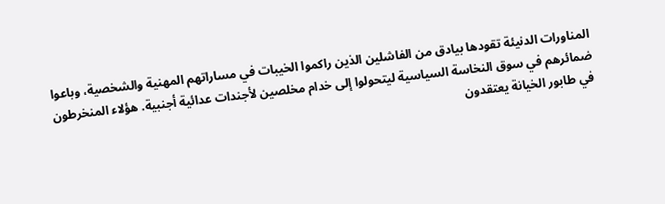المناورات الدنيئة تقودها بيادق من الفاشلين الذين راكموا الخيبات في مساراتهم المهنية والشخصية، وباعوا ضمائرهم في سوق النخاسة السياسية ليتحولوا إلى خدام مخلصين لأجندات عدائية أجنبية. هؤلاء المنخرطون في طابور الخيانة يعتقدون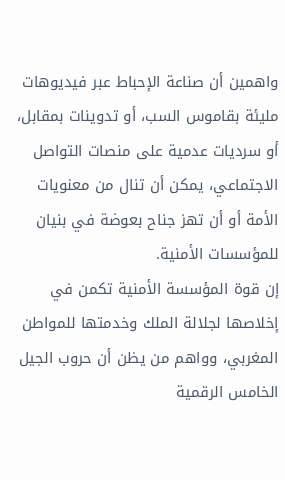واهمين أن صناعة الإحباط عبر فيديوهات مليئة بقاموس السب، أو تدوينات بمقابل، أو سرديات عدمية على منصات التواصل الاجتماعي، يمكن أن تنال من معنويات الأمة أو أن تهز جناح بعوضة في بنيان للمؤسسات الأمنية.
إن قوة المؤسسة الأمنية تكمن في إخلاصها لجلالة الملك وخدمتها للمواطن المغربي، وواهم من يظن أن حروب الجيل الخامس الرقمية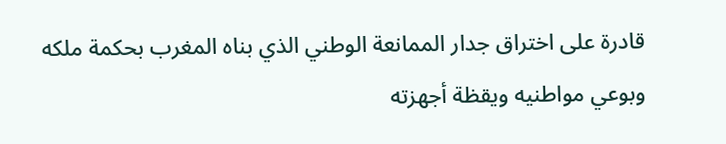قادرة على اختراق جدار الممانعة الوطني الذي بناه المغرب بحكمة ملكه وبوعي مواطنيه ويقظة أجهزته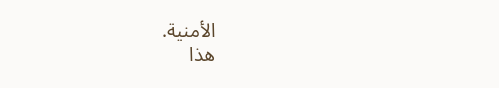الأمنية.
هذا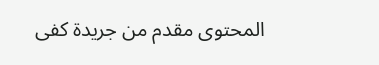المحتوى مقدم من جريدة كفى